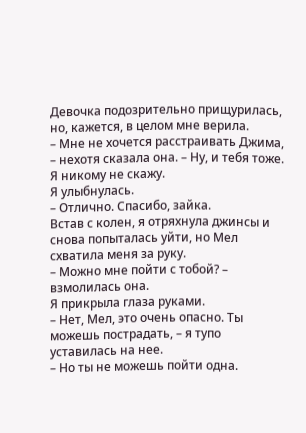Девочка подозрительно прищурилась, но, кажется, в целом мне верила.
– Мне не хочется расстраивать Джима, – нехотя сказала она. – Ну, и тебя тоже. Я никому не скажу.
Я улыбнулась.
– Отлично. Спасибо, зайка.
Встав с колен, я отряхнула джинсы и снова попыталась уйти, но Мел схватила меня за руку.
– Можно мне пойти с тобой? – взмолилась она.
Я прикрыла глаза руками.
– Нет, Мел, это очень опасно. Ты можешь пострадать, – я тупо уставилась на нее.
– Но ты не можешь пойти одна.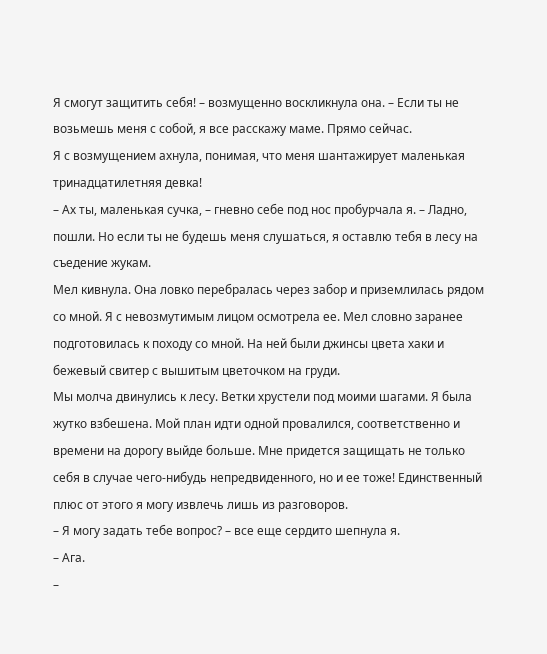Я смогут защитить себя! – возмущенно воскликнула она. – Если ты не возьмешь меня с собой, я все расскажу маме. Прямо сейчас.
Я с возмущением ахнула, понимая, что меня шантажирует маленькая тринадцатилетняя девка!
– Ах ты, маленькая сучка, – гневно себе под нос пробурчала я. – Ладно, пошли. Но если ты не будешь меня слушаться, я оставлю тебя в лесу на съедение жукам.
Мел кивнула. Она ловко перебралась через забор и приземлилась рядом со мной. Я с невозмутимым лицом осмотрела ее. Мел словно заранее подготовилась к походу со мной. На ней были джинсы цвета хаки и бежевый свитер с вышитым цветочком на груди.
Мы молча двинулись к лесу. Ветки хрустели под моими шагами. Я была жутко взбешена. Мой план идти одной провалился, соответственно и времени на дорогу выйде больше. Мне придется защищать не только себя в случае чего-нибудь непредвиденного, но и ее тоже! Единственный плюс от этого я могу извлечь лишь из разговоров.
– Я могу задать тебе вопрос? – все еще сердито шепнула я.
– Ага.
–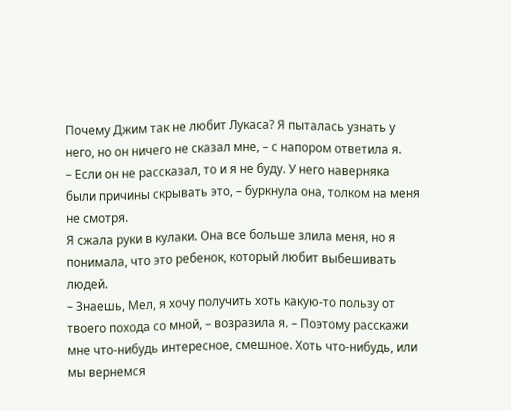Почему Джим так не любит Лукаса? Я пыталась узнать у него, но он ничего не сказал мне, – с напором ответила я.
– Если он не рассказал, то и я не буду. У него наверняка были причины скрывать это, – буркнула она, толком на меня не смотря.
Я сжала руки в кулаки. Она все больше злила меня, но я понимала, что это ребенок, который любит выбешивать людей.
– Знаешь, Мел, я хочу получить хоть какую-то пользу от твоего похода со мной, – возразила я. – Поэтому расскажи мне что-нибудь интересное, смешное. Хоть что-нибудь, или мы вернемся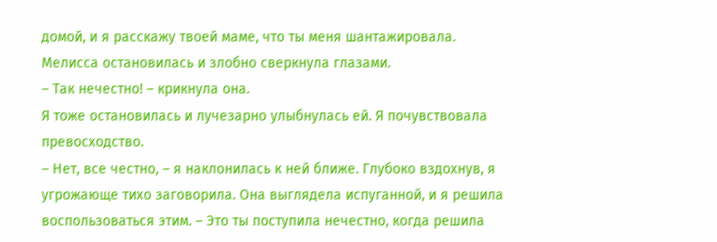домой, и я расскажу твоей маме, что ты меня шантажировала.
Мелисса остановилась и злобно сверкнула глазами.
– Так нечестно! – крикнула она.
Я тоже остановилась и лучезарно улыбнулась ей. Я почувствовала превосходство.
– Нет, все честно, – я наклонилась к ней ближе. Глубоко вздохнув, я угрожающе тихо заговорила. Она выглядела испуганной, и я решила воспользоваться этим. – Это ты поступила нечестно, когда решила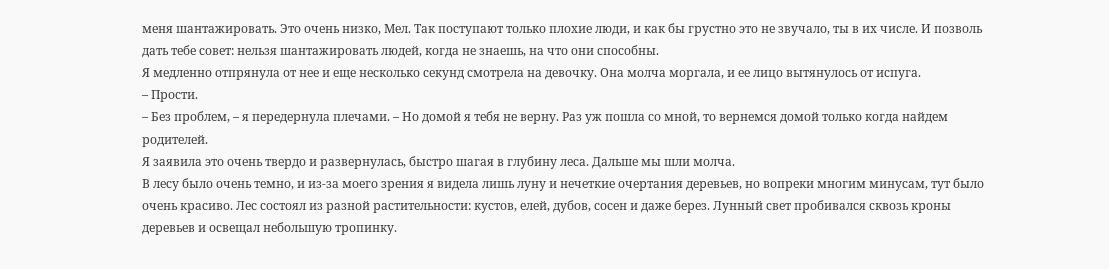меня шантажировать. Это очень низко, Мел. Так поступают только плохие люди, и как бы грустно это не звучало, ты в их числе. И позволь дать тебе совет: нельзя шантажировать людей, когда не знаешь, на что они способны.
Я медленно отпрянула от нее и еще несколько секунд смотрела на девочку. Она молча моргала, и ее лицо вытянулось от испуга.
– Прости.
– Без проблем, – я передернула плечами. – Но домой я тебя не верну. Раз уж пошла со мной, то вернемся домой только когда найдем родителей.
Я заявила это очень твердо и развернулась, быстро шагая в глубину леса. Дальше мы шли молча.
В лесу было очень темно, и из-за моего зрения я видела лишь луну и нечеткие очертания деревьев, но вопреки многим минусам, тут было очень красиво. Лес состоял из разной растительности: кустов, елей, дубов, сосен и даже берез. Лунный свет пробивался сквозь кроны деревьев и освещал небольшую тропинку.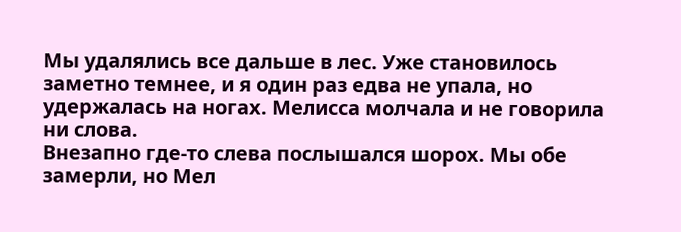Мы удалялись все дальше в лес. Уже становилось заметно темнее, и я один раз едва не упала, но удержалась на ногах. Мелисса молчала и не говорила ни слова.
Внезапно где-то слева послышался шорох. Мы обе замерли, но Мел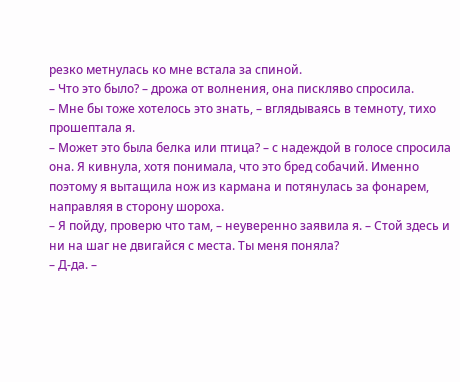резко метнулась ко мне встала за спиной.
– Что это было? – дрожа от волнения, она пискляво спросила.
– Мне бы тоже хотелось это знать, – вглядываясь в темноту, тихо прошептала я.
– Может это была белка или птица? – с надеждой в голосе спросила она. Я кивнула, хотя понимала, что это бред собачий. Именно поэтому я вытащила нож из кармана и потянулась за фонарем, направляя в сторону шороха.
– Я пойду, проверю что там, – неуверенно заявила я. – Стой здесь и ни на шаг не двигайся с места. Ты меня поняла?
– Д-да. –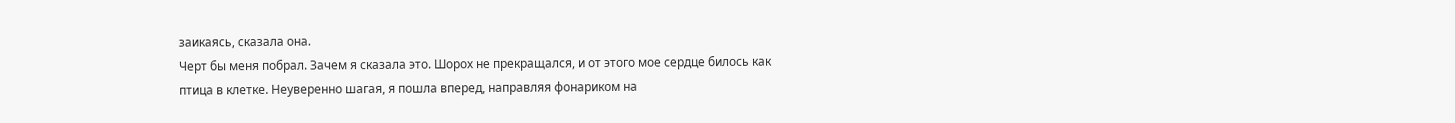заикаясь, сказала она.
Черт бы меня побрал. Зачем я сказала это. Шорох не прекращался, и от этого мое сердце билось как птица в клетке. Неуверенно шагая, я пошла вперед, направляя фонариком на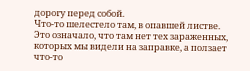дорогу перед собой.
Что-то шелестело там, в опавшей листве. Это означало, что там нет тех зараженных, которых мы видели на заправке, а ползает что-то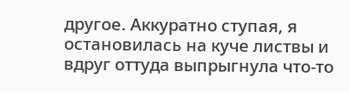другое. Аккуратно ступая, я остановилась на куче листвы и вдруг оттуда выпрыгнула что-то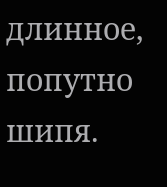длинное, попутно шипя.